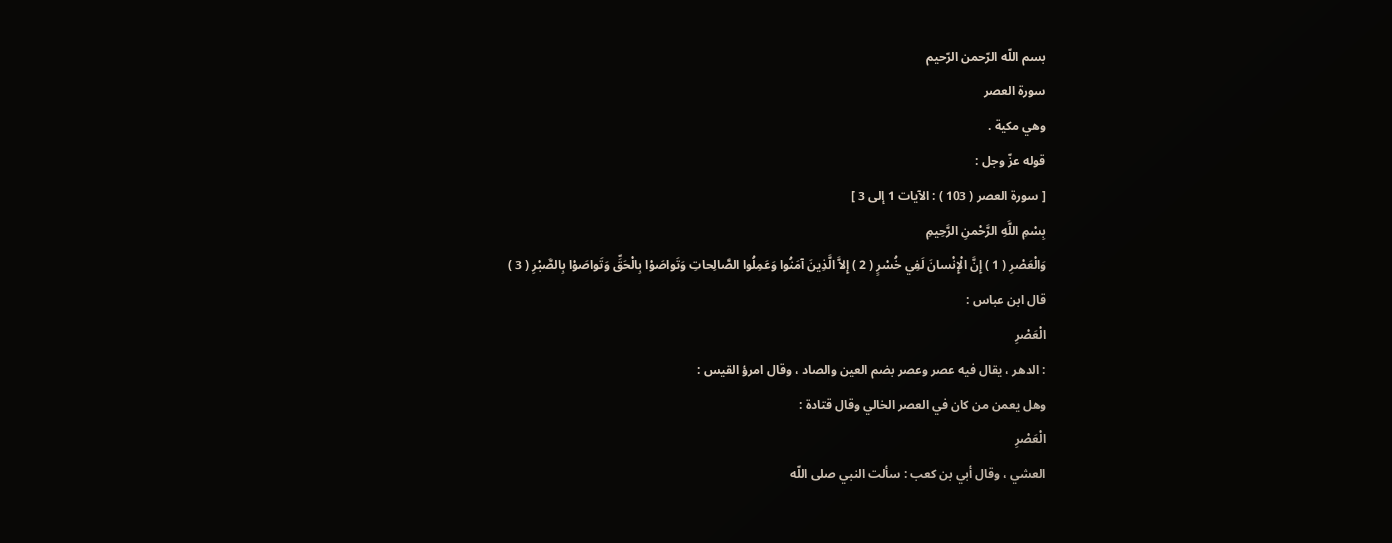بسم اللّه الرّحمن الرّحيم
سورة العصر
وهي مكية .
قوله عزّ وجل :
[ سورة العصر ( 103 ) : الآيات 1 إلى 3 ]
بِسْمِ اللَّهِ الرَّحْمنِ الرَّحِيمِ
وَالْعَصْرِ ( 1 ) إِنَّ الْإِنْسانَ لَفِي خُسْرٍ ( 2 ) إِلاَّ الَّذِينَ آمَنُوا وَعَمِلُوا الصَّالِحاتِ وَتَواصَوْا بِالْحَقِّ وَتَواصَوْا بِالصَّبْرِ ( 3 )
قال ابن عباس :
الْعَصْرِ
: الدهر ، يقال فيه عصر وعصر بضم العين والصاد ، وقال امرؤ القيس :
وهل يعمن من كان في العصر الخالي وقال قتادة :
الْعَصْرِ
العشي ، وقال أبي بن كعب : سألت النبي صلى اللّه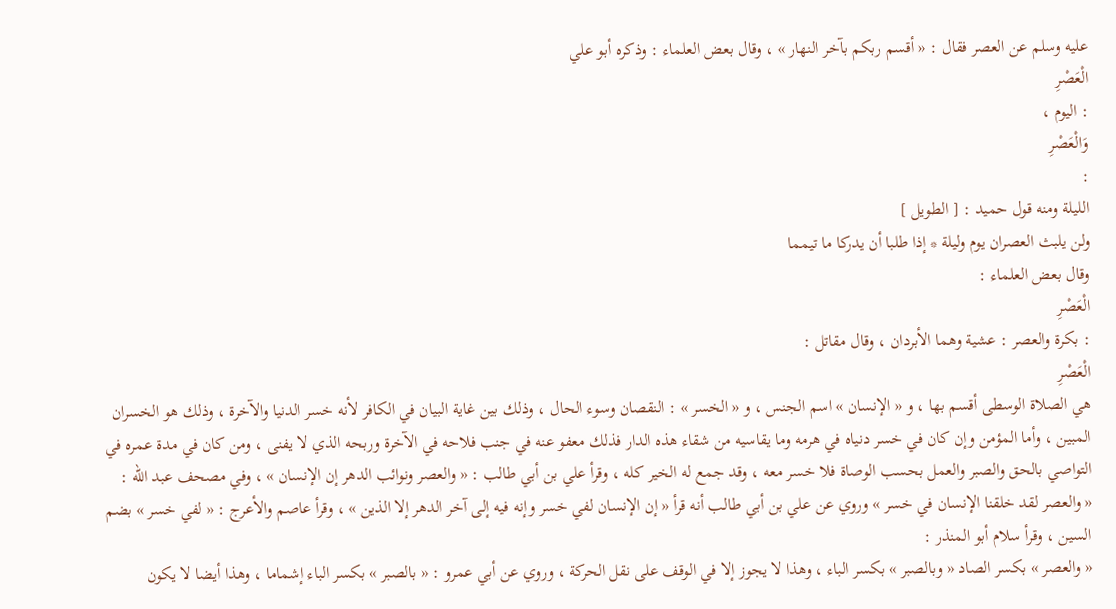عليه وسلم عن العصر فقال : « أقسم ربكم بآخر النهار » ، وقال بعض العلماء : وذكره أبو علي
الْعَصْرِ
: اليوم ،
وَالْعَصْرِ
:
الليلة ومنه قول حميد : [ الطويل ]
ولن يلبث العصران يوم وليلة * إذا طلبا أن يدركا ما تيمما
وقال بعض العلماء :
الْعَصْرِ
: بكرة والعصر : عشية وهما الأبردان ، وقال مقاتل :
الْعَصْرِ
هي الصلاة الوسطى أقسم بها ، و « الإنسان » اسم الجنس ، و « الخسر » : النقصان وسوء الحال ، وذلك بين غاية البيان في الكافر لأنه خسر الدنيا والآخرة ، وذلك هو الخسران المبين ، وأما المؤمن وإن كان في خسر دنياه في هرمه وما يقاسيه من شقاء هذه الدار فذلك معفو عنه في جنب فلاحه في الآخرة وربحه الذي لا يفنى ، ومن كان في مدة عمره في التواصي بالحق والصبر والعمل بحسب الوصاة فلا خسر معه ، وقد جمع له الخير كله ، وقرأ علي بن أبي طالب : « والعصر ونوائب الدهر إن الإنسان » ، وفي مصحف عبد اللّه :
« والعصر لقد خلقنا الإنسان في خسر » وروي عن علي بن أبي طالب أنه قرأ « إن الإنسان لفي خسر وإنه فيه إلى آخر الدهر إلا الذين » ، وقرأ عاصم والأعرج : « لفي خسر » بضم السين ، وقرأ سلام أبو المنذر :
« والعصر » بكسر الصاد « وبالصبر » بكسر الباء ، وهذا لا يجوز إلا في الوقف على نقل الحركة ، وروي عن أبي عمرو : « بالصبر » بكسر الباء إشماما ، وهذا أيضا لا يكون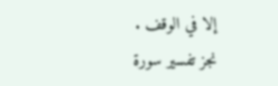إلا في الوقف .
نجز تفسير سورة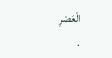الْعَصْرِ
.